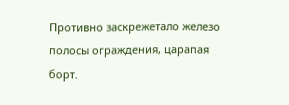Противно заскрежетало железо полосы ограждения, царапая борт.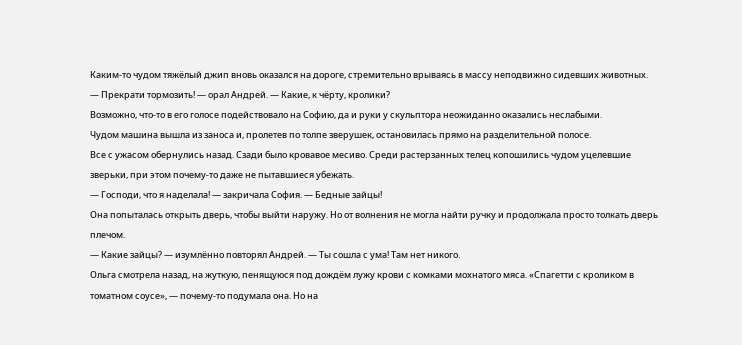Каким-то чудом тяжёлый джип вновь оказался на дороге, стремительно врываясь в массу неподвижно сидевших животных.
— Прекрати тормозить! — орал Андрей. — Какие, к чёрту, кролики?
Возможно, что-то в его голосе подействовало на Софию, да и руки у скульптора неожиданно оказались неслабыми.
Чудом машина вышла из заноса и, пролетев по толпе зверушек, остановилась прямо на разделительной полосе.
Все с ужасом обернулись назад. Сзади было кровавое месиво. Среди растерзанных телец копошились чудом уцелевшие зверьки, при этом почему-то даже не пытавшиеся убежать.
— Господи, что я наделала! — закричала София. — Бедные зайцы!
Она попыталась открыть дверь, чтобы выйти наружу. Но от волнения не могла найти ручку и продолжала просто толкать дверь плечом.
— Какие зайцы? — изумлённо повторял Андрей. — Ты сошла с ума! Там нет никого.
Ольга смотрела назад, на жуткую, пенящуюся под дождём лужу крови с комками мохнатого мяса. «Спагетти с кроликом в томатном соусе», — почему-то подумала она. Но на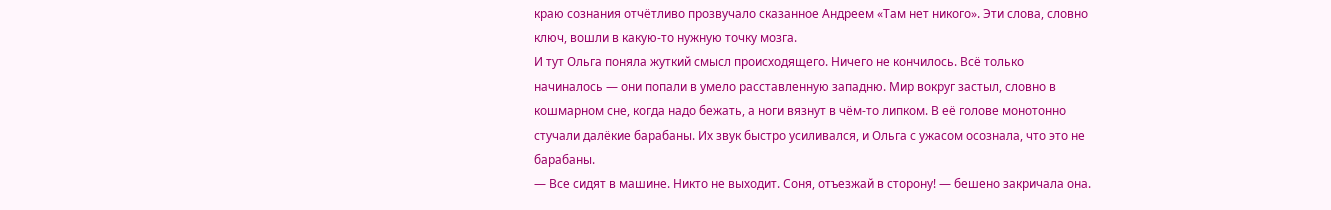краю сознания отчётливо прозвучало сказанное Андреем «Там нет никого». Эти слова, словно ключ, вошли в какую-то нужную точку мозга.
И тут Ольга поняла жуткий смысл происходящего. Ничего не кончилось. Всё только начиналось — они попали в умело расставленную западню. Мир вокруг застыл, словно в кошмарном сне, когда надо бежать, а ноги вязнут в чём-то липком. В её голове монотонно стучали далёкие барабаны. Их звук быстро усиливался, и Ольга с ужасом осознала, что это не барабаны.
— Все сидят в машине. Никто не выходит. Соня, отъезжай в сторону! — бешено закричала она.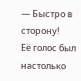— Быстро в сторону!
Её голос был настолько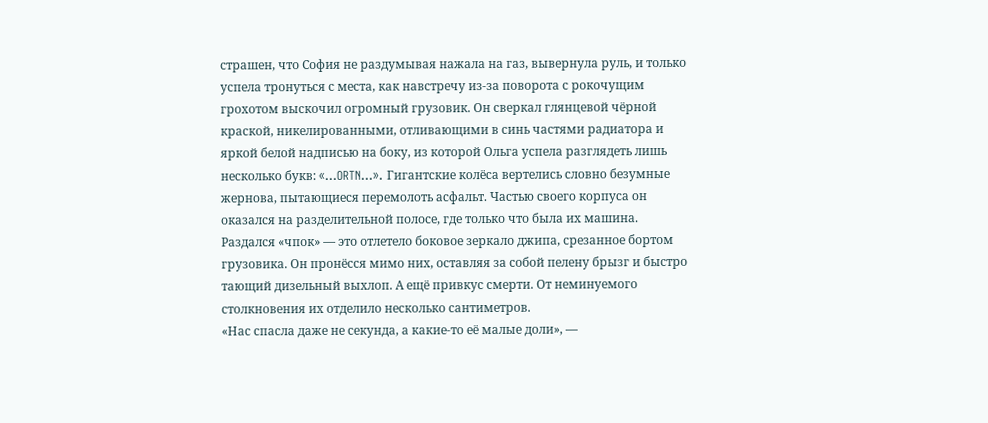страшен, что София не раздумывая нажала на газ, вывернула руль, и только успела тронуться с места, как навстречу из-за поворота с рокочущим грохотом выскочил огромный грузовик. Он сверкал глянцевой чёрной краской, никелированными, отливающими в синь частями радиатора и яркой белой надписью на боку, из которой Ольга успела разглядеть лишь несколько букв: «…ORTN…». Гигантские колёса вертелись словно безумные жернова, пытающиеся перемолоть асфальт. Частью своего корпуса он оказался на разделительной полосе, где только что была их машина. Раздался «чпок» — это отлетело боковое зеркало джипа, срезанное бортом грузовика. Он пронёсся мимо них, оставляя за собой пелену брызг и быстро тающий дизельный выхлоп. А ещё привкус смерти. От неминуемого столкновения их отделило несколько сантиметров.
«Нас спасла даже не секунда, а какие-то её малые доли», —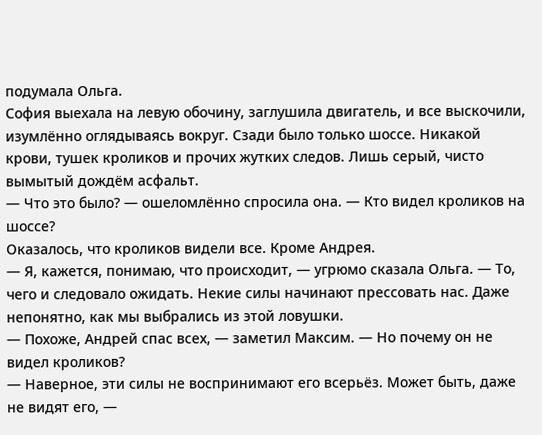подумала Ольга.
София выехала на левую обочину, заглушила двигатель, и все выскочили, изумлённо оглядываясь вокруг. Сзади было только шоссе. Никакой крови, тушек кроликов и прочих жутких следов. Лишь серый, чисто вымытый дождём асфальт.
— Что это было? — ошеломлённо спросила она. — Кто видел кроликов на шоссе?
Оказалось, что кроликов видели все. Кроме Андрея.
— Я, кажется, понимаю, что происходит, — угрюмо сказала Ольга. — То, чего и следовало ожидать. Некие силы начинают прессовать нас. Даже непонятно, как мы выбрались из этой ловушки.
— Похоже, Андрей спас всех, — заметил Максим. — Но почему он не видел кроликов?
— Наверное, эти силы не воспринимают его всерьёз. Может быть, даже не видят его, —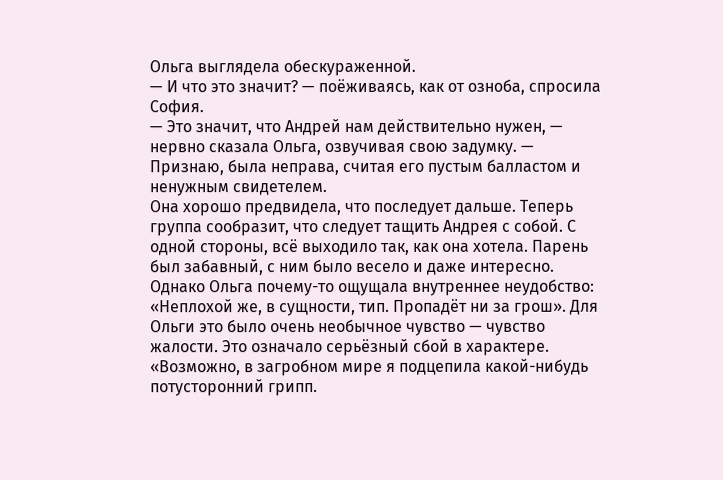Ольга выглядела обескураженной.
— И что это значит? — поёживаясь, как от озноба, спросила София.
— Это значит, что Андрей нам действительно нужен, — нервно сказала Ольга, озвучивая свою задумку. — Признаю, была неправа, считая его пустым балластом и ненужным свидетелем.
Она хорошо предвидела, что последует дальше. Теперь группа сообразит, что следует тащить Андрея с собой. С одной стороны, всё выходило так, как она хотела. Парень был забавный, с ним было весело и даже интересно. Однако Ольга почему-то ощущала внутреннее неудобство: «Неплохой же, в сущности, тип. Пропадёт ни за грош». Для Ольги это было очень необычное чувство — чувство жалости. Это означало серьёзный сбой в характере. «Возможно, в загробном мире я подцепила какой-нибудь потусторонний грипп.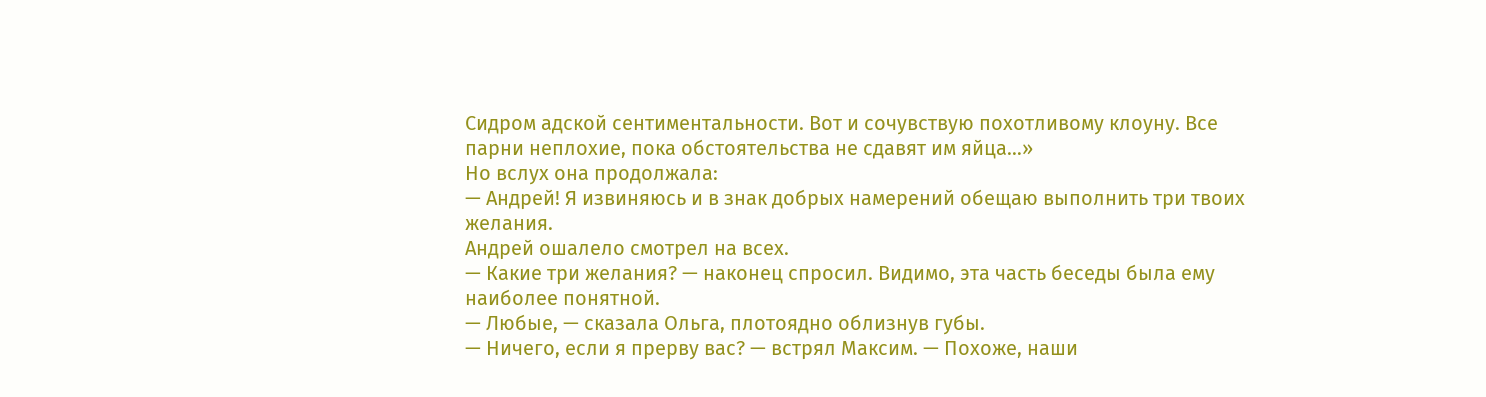Сидром адской сентиментальности. Вот и сочувствую похотливому клоуну. Все парни неплохие, пока обстоятельства не сдавят им яйца…»
Но вслух она продолжала:
— Андрей! Я извиняюсь и в знак добрых намерений обещаю выполнить три твоих желания.
Андрей ошалело смотрел на всех.
— Какие три желания? — наконец спросил. Видимо, эта часть беседы была ему наиболее понятной.
— Любые, — сказала Ольга, плотоядно облизнув губы.
— Ничего, если я прерву вас? — встрял Максим. — Похоже, наши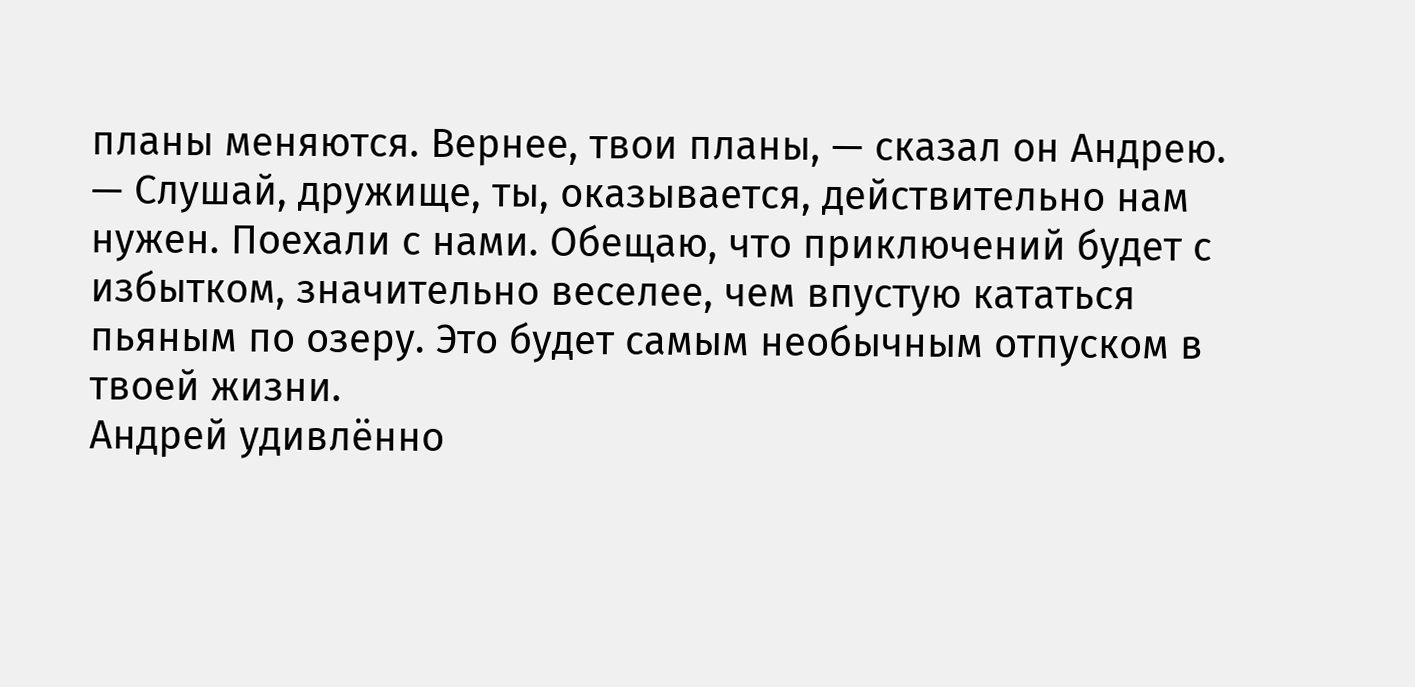планы меняются. Вернее, твои планы, — сказал он Андрею. — Слушай, дружище, ты, оказывается, действительно нам нужен. Поехали с нами. Обещаю, что приключений будет с избытком, значительно веселее, чем впустую кататься пьяным по озеру. Это будет самым необычным отпуском в твоей жизни.
Андрей удивлённо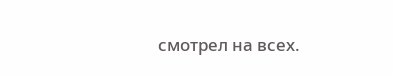смотрел на всех.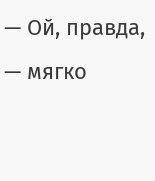— Ой, правда, — мягко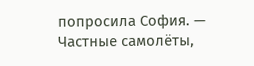попросила София. — Частные самолёты,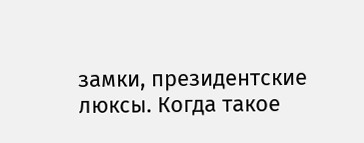замки, президентские люксы. Когда такое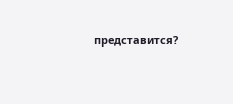представится?